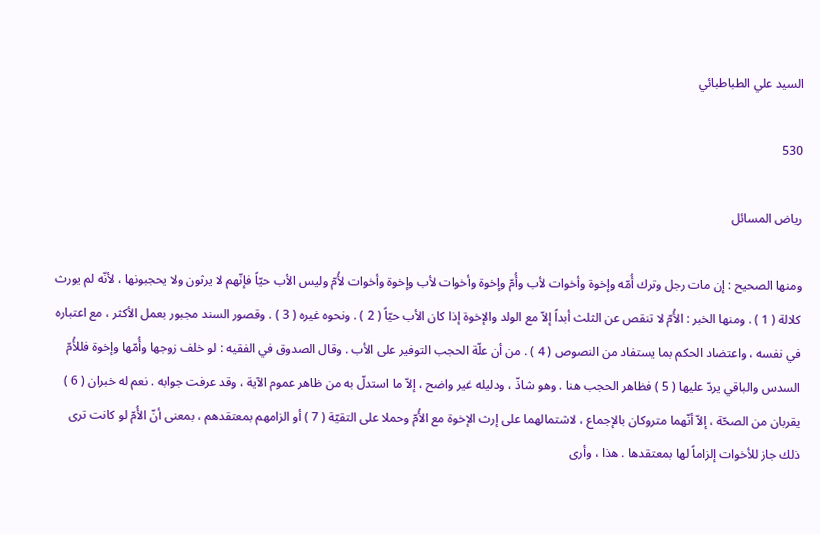السيد علي الطباطبائي

530

رياض المسائل

ومنها الصحيح : إن مات رجل وترك أُمّه وإخوة وأخوات لأب وأُمّ وإخوة وأخوات لأب وإخوة وأخوات لأُمّ وليس الأب حيّاً فإنّهم لا يرثون ولا يحجبونها ، لأنّه لم يورث كلالة ( 1 ) . ومنها الخبر : الأُمّ لا تنقص عن الثلث أبداً إلاّ مع الولد والإخوة إذا كان الأب حيّاً ( 2 ) . ونحوه غيره ( 3 ) . وقصور السند مجبور بعمل الأكثر ، مع اعتباره في نفسه ، واعتضاد الحكم بما يستفاد من النصوص ( 4 ) . من أن علّة الحجب التوفير على الأب . وقال الصدوق في الفقيه : لو خلف زوجها وأُمّها وإخوة فللأُمّ السدس والباقي يردّ عليها ( 5 ) فظاهر الحجب هنا . وهو شاذّ ، ودليله غير واضح ، إلاّ ما استدلّ به من ظاهر عموم الآية ، وقد عرفت جوابه . نعم له خبران ( 6 ) يقربان من الصحّة ، إلاّ أنّهما متروكان بالإجماع ، لاشتمالهما على إرث الإخوة مع الأُمّ وحملا على التقيّة ( 7 ) أو الزامهم بمعتقدهم ، بمعنى أنّ الأُمّ لو كانت ترى ذلك جاز للأخوات إلزاماً لها بمعتقدها . هذا ، وأرى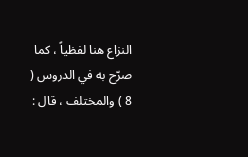النزاع هنا لفظياً ، كما صرّح به في الدروس ( 8 ) والمختلف ، قال :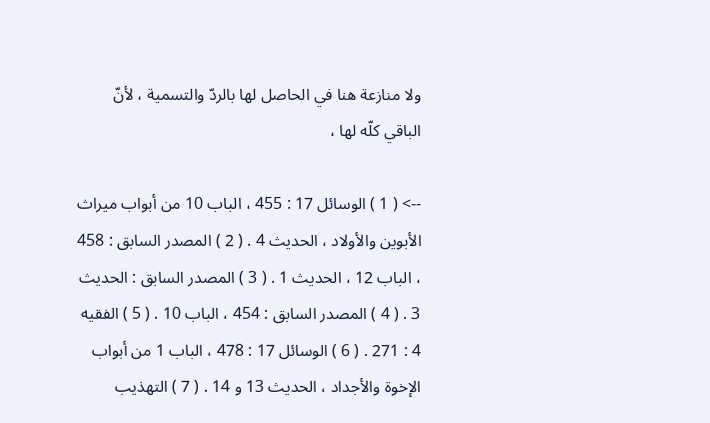ولا منازعة هنا في الحاصل لها بالردّ والتسمية ، لأنّ الباقي كلّه لها ،

--> ( 1 ) الوسائل 17 : 455 ، الباب 10 من أبواب ميراث الأبوين والأولاد ، الحديث 4 . ( 2 ) المصدر السابق : 458 ، الباب 12 ، الحديث 1 . ( 3 ) المصدر السابق : الحديث 3 . ( 4 ) المصدر السابق : 454 ، الباب 10 . ( 5 ) الفقيه 4 : 271 . ( 6 ) الوسائل 17 : 478 ، الباب 1 من أبواب الإخوة والأجداد ، الحديث 13 و 14 . ( 7 ) التهذيب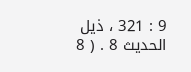9 : 321 ، ذيل الحديث 8 . ( 8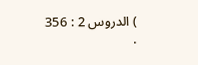) الدروس 2 : 356 .